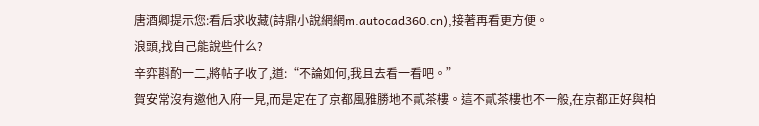唐酒卿提示您:看后求收藏(詩鼎小說網網m.autocad360.cn),接著再看更方便。
浪頭,找自己能說些什么?
辛弈斟酌一二,將帖子收了,道:“不論如何,我且去看一看吧。”
賀安常沒有邀他入府一見,而是定在了京都風雅勝地不貳茶樓。這不貳茶樓也不一般,在京都正好與柏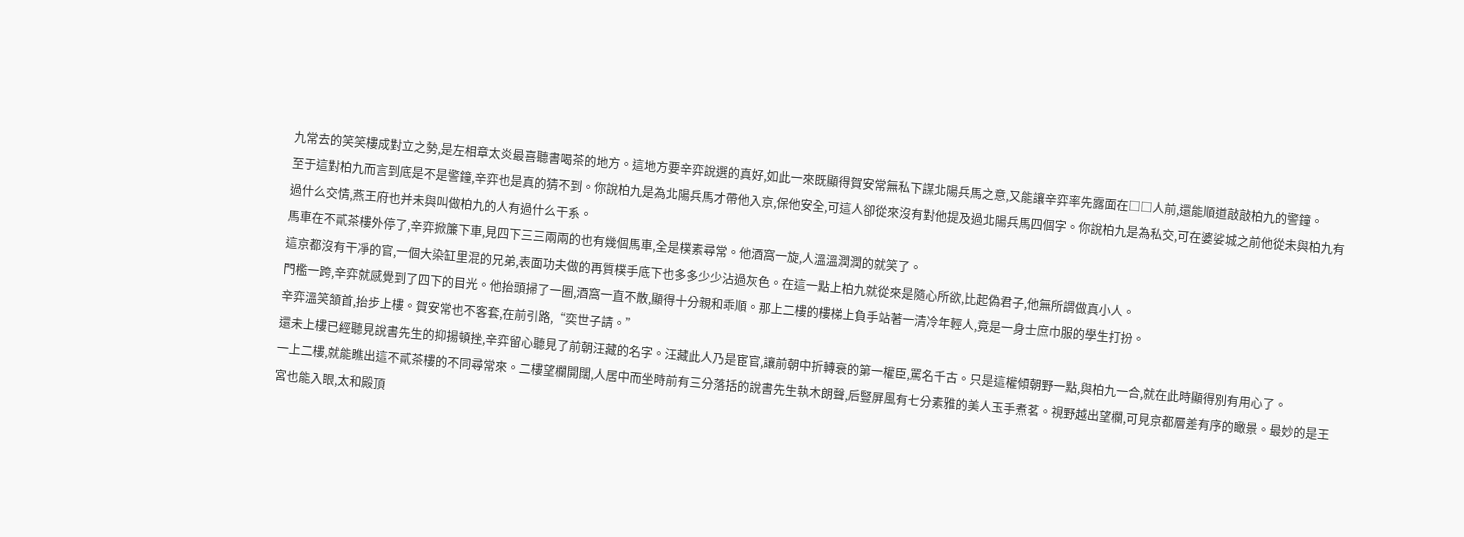九常去的笑笑樓成對立之勢,是左相章太炎最喜聽書喝茶的地方。這地方要辛弈說選的真好,如此一來既顯得賀安常無私下謀北陽兵馬之意,又能讓辛弈率先露面在□□人前,還能順道敲敲柏九的警鐘。
至于這對柏九而言到底是不是警鐘,辛弈也是真的猜不到。你說柏九是為北陽兵馬才帶他入京,保他安全,可這人卻從來沒有對他提及過北陽兵馬四個字。你說柏九是為私交,可在婆娑城之前他從未與柏九有過什么交情,燕王府也并未與叫做柏九的人有過什么干系。
馬車在不貳茶樓外停了,辛弈掀簾下車,見四下三三兩兩的也有幾個馬車,全是樸素尋常。他酒窩一旋,人溫溫潤潤的就笑了。
這京都沒有干凈的官,一個大染缸里混的兄弟,表面功夫做的再質樸手底下也多多少少沾過灰色。在這一點上柏九就從來是隨心所欲,比起偽君子,他無所謂做真小人。
門檻一跨,辛弈就感覺到了四下的目光。他抬頭掃了一圈,酒窩一直不散,顯得十分親和乖順。那上二樓的樓梯上負手站著一清冷年輕人,竟是一身士庶巾服的學生打扮。
辛弈溫笑頷首,抬步上樓。賀安常也不客套,在前引路,“奕世子請。”
還未上樓已經聽見說書先生的抑揚頓挫,辛弈留心聽見了前朝汪藏的名字。汪藏此人乃是宦官,讓前朝中折轉衰的第一權臣,罵名千古。只是這權傾朝野一點,與柏九一合,就在此時顯得別有用心了。
一上二樓,就能瞧出這不貳茶樓的不同尋常來。二樓望欄開闊,人居中而坐時前有三分落括的說書先生執木朗聲,后豎屏風有七分素雅的美人玉手煮茗。視野越出望欄,可見京都層差有序的瞰景。最妙的是王宮也能入眼,太和殿頂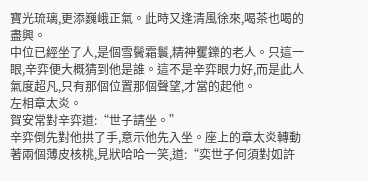寶光琉璃,更添巍峨正氣。此時又逢清風徐來,喝茶也喝的盡興。
中位已經坐了人,是個雪鬢霜鬟,精神矍鑠的老人。只這一眼,辛弈便大概猜到他是誰。這不是辛弈眼力好,而是此人氣度超凡,只有那個位置那個聲望,才當的起他。
左相章太炎。
賀安常對辛弈道:“世子請坐。”
辛弈倒先對他拱了手,意示他先入坐。座上的章太炎轉動著兩個薄皮核桃,見狀哈哈一笑,道:“奕世子何須對如許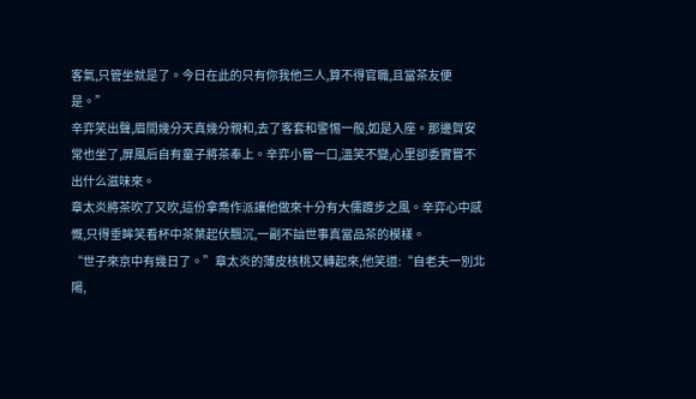客氣,只管坐就是了。今日在此的只有你我他三人,算不得官職,且當茶友便是。”
辛弈笑出聲,眉間幾分天真幾分親和,去了客套和警惕一般,如是入座。那邊賀安常也坐了,屏風后自有童子將茶奉上。辛弈小嘗一口,溫笑不變,心里卻委實嘗不出什么滋味來。
章太炎將茶吹了又吹,這份拿喬作派讓他做來十分有大儒踱步之風。辛弈心中感慨,只得垂眸笑看杯中茶葉起伏飄沉,一副不諳世事真當品茶的模樣。
“世子來京中有幾日了。”章太炎的薄皮核桃又轉起來,他笑道:“自老夫一別北陽,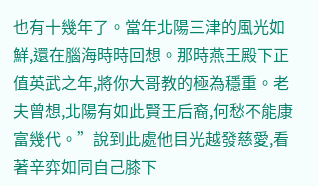也有十幾年了。當年北陽三津的風光如鮮,還在腦海時時回想。那時燕王殿下正值英武之年,將你大哥教的極為穩重。老夫曾想,北陽有如此賢王后裔,何愁不能康富幾代。”說到此處他目光越發慈愛,看著辛弈如同自己膝下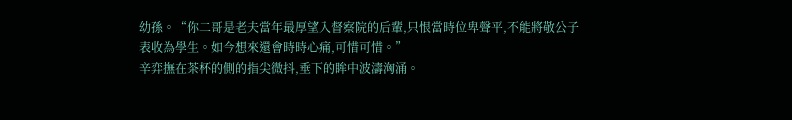幼孫。“你二哥是老夫當年最厚望入督察院的后輩,只恨當時位卑聲平,不能將敬公子表收為學生。如今想來還會時時心痛,可惜可惜。”
辛弈撫在茶杯的側的指尖微抖,垂下的眸中波濤洶涌。